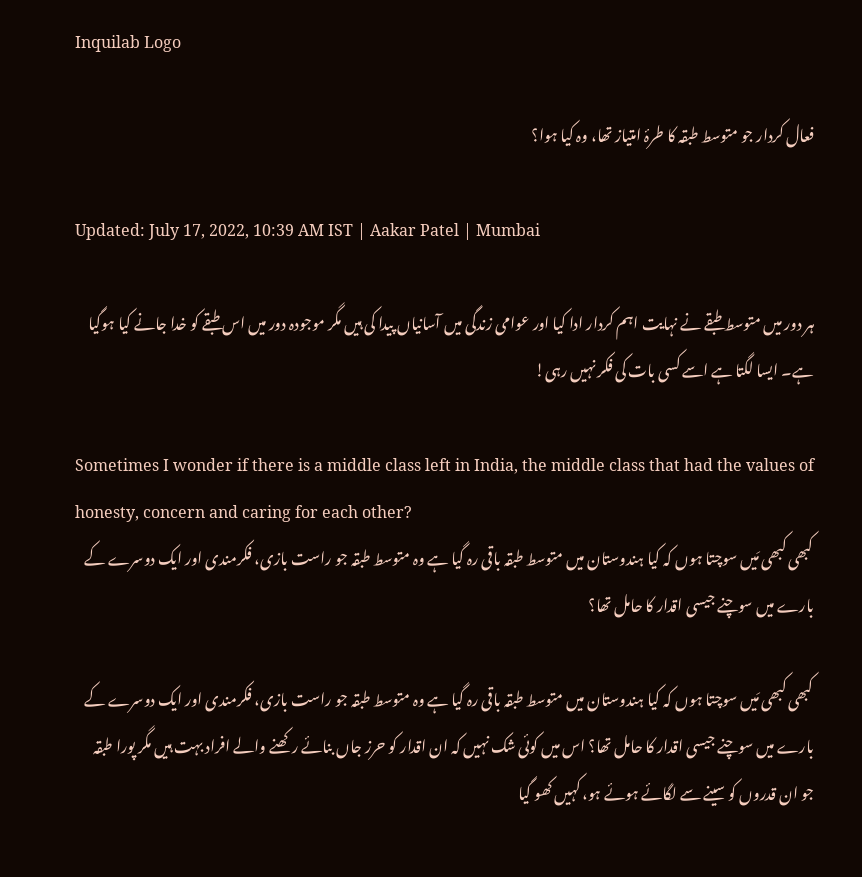Inquilab Logo

فعال کردار جو متوسط طبقہ کا طرۂ امتیاز تھا، وہ کیا ہوا؟

Updated: July 17, 2022, 10:39 AM IST | Aakar Patel | Mumbai

ہر دور میں متوسط طبقے نے نہایت اہم کردار ادا کیا اور عوامی زندگی میں آسانیاں پیدا کی ہیں مگر موجودہ دور میں اس طبقے کو خدا جانے کیا ہوگیا ہے۔ ایسا لگتا ہے اسے کسی بات کی فکر نہیں رہی!

Sometimes I wonder if there is a middle class left in India, the middle class that had the values of honesty, concern and caring for each other?
کبھی کبھی مَیں سوچتا ہوں کہ کیا ہندوستان میں متوسط طبقہ باقی رہ گیا ہے وہ متوسط طبقہ جو راست بازی، فکرمندی اور ایک دوسرے کے بارے میں سوچنے جیسی اقدار کا حامل تھا؟

کبھی کبھی مَیں سوچتا ہوں کہ کیا ہندوستان میں متوسط طبقہ باقی رہ گیا ہے وہ متوسط طبقہ جو راست بازی، فکرمندی اور ایک دوسرے کے بارے میں سوچنے جیسی اقدار کا حامل تھا؟ اس میں کوئی شک نہیں کہ ان اقدار کو حرز جاں بنائے رکھنے والے افراد بہت ہیں مگر پورا طبقہ جو ان قدروں کو سینے سے لگائے ہوئے ہو، کہیں کھو گیا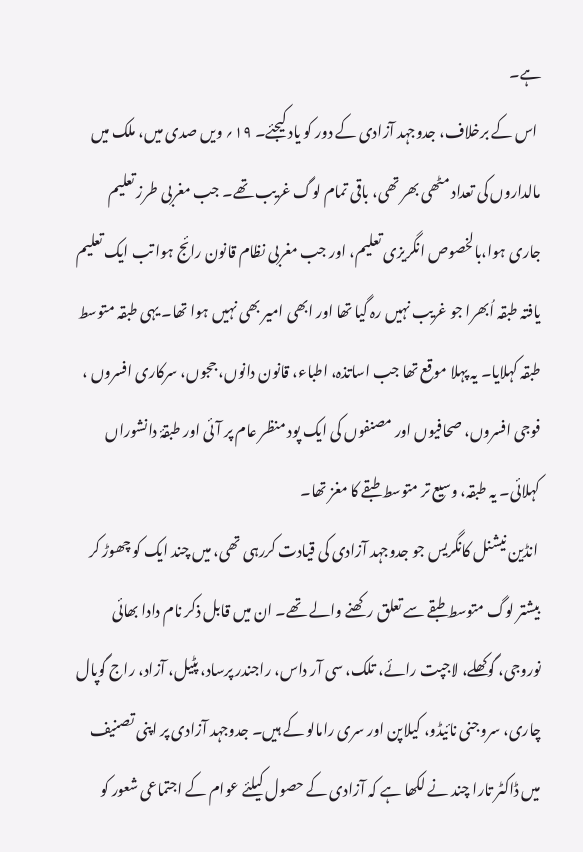ہے۔
 اس کے برخلاف، جدوجہد آزادی کے دور کو یاد کیجئے۔ ۱۹؍ ویں صدی میں، ملک میں مالداروں کی تعداد مٹھی بھر تھی، باقی تمام لوگ غریب تھے۔ جب مغربی طرز تعلیم جاری ہوا،بالخصوص انگریزی تعلیم، اور جب مغربی نظام قانون رائج ہوا تب ایک تعلیم یافتہ طبقہ اُبھرا جو غریب نہیں رہ گیا تھا اور ابھی امیر بھی نہیں ہوا تھا۔ یہی طبقہ متوسط طبقہ کہلایا۔ یہ پہلا موقع تھا جب اساتذہ، اطباء، قانون دانوں، ججوں، سرکاری افسروں ، فوجی افسروں، صحافیوں اور مصنفوں کی ایک پود منظر عام پر آئی اور طبقۂ دانشوراں کہلائی۔ یہ طبقہ، وسیع تر متوسط طبقے کا مغز تھا۔
 انڈین نیشنل کانگریس جو جدوجہد آزادی کی قیادت کررہی تھی، میں چند ایک کو چھوڑ کر بیشتر لوگ متوسط طبقے سے تعلق رکھنے والے تھے۔ ان میں قابل ذکر نام دادا بھائی نوروجی، گوکھلے، لاجپت رائے، تلک، سی آر داس، راجندر پرساد، پٹیل، آزاد، راج گوپال چاری، سروجنی نائیڈو، کیلاپن اور سری رامالو کے ہیں۔ جدوجہد آزادی پر اپنی تصنیف میں ڈاکٹر تارا چند نے لکھا ہے کہ آزادی کے حصول کیلئے عوام کے اجتماعی شعور کو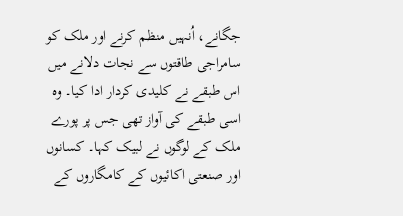جگانے، اُنہیں منظم کرنے اور ملک کو سامراجی طاقتوں سے نجات دلانے میں اس طبقے نے کلیدی کردار ادا کیا۔ وہ اسی طبقے کی آواز تھی جس پر پورے ملک کے لوگوں نے لبیک کہا۔ کسانوں اور صنعتی اکائیوں کے کامگاروں کے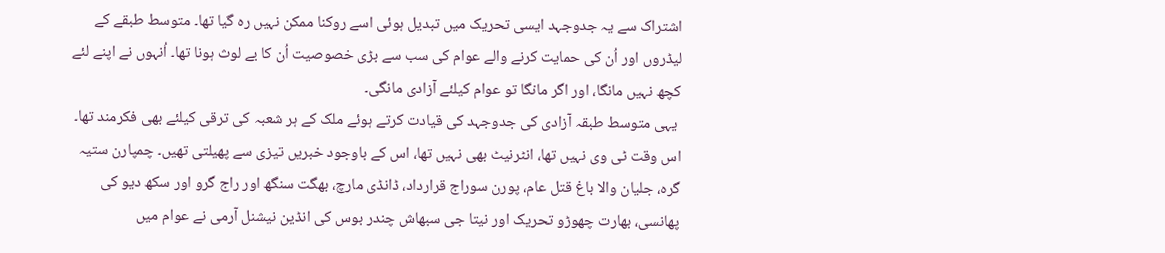اشتراک سے یہ جدوجہد ایسی تحریک میں تبدیل ہوئی اسے روکنا ممکن نہیں رہ گیا تھا۔ متوسط طبقے کے لیڈروں اور اُن کی حمایت کرنے والے عوام کی سب سے بڑی خصوصیت اُن کا بے لوث ہونا تھا۔ اُنہوں نے اپنے لئے کچھ نہیں مانگا، اور اگر مانگا تو عوام کیلئے آزادی مانگی۔
 یہی متوسط طبقہ آزادی کی جدوجہد کی قیادت کرتے ہوئے ملک کے ہر شعبہ کی ترقی کیلئے بھی فکرمند تھا۔ اس وقت ٹی وی نہیں تھا، انٹرنیٹ بھی نہیں تھا، اس کے باوجود خبریں تیزی سے پھیلتی تھیں۔ چمپارن ستیہ گرہ، جلیان والا باغ قتل عام، پورن سوراج قرارداد، ڈانڈی مارچ، بھگت سنگھ اور راج گرو اور سکھ دیو کی پھانسی، بھارت چھوڑو تحریک اور نیتا جی سبھاش چندر بوس کی انڈین نیشنل آرمی نے عوام میں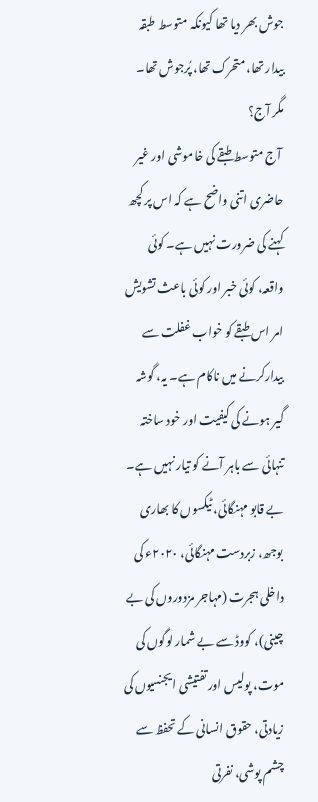جوش بھر دیا تھا کیونکہ متوسط طبقہ بیدار تھا، متحرک تھا، پُرجوش تھا۔ مگر آج؟
 آج متوسط طبقے کی خاموشی اور غیر حاضری اتنی واضح ہے کہ اس پر کچھ کہنے کی ضرورت نہیں ہے۔ کوئی واقعہ، کوئی خبر اور کوئی باعث تشویش امر اس طبقے کو خواب غفلت سے بیدارکرنے میں ناکام ہے۔ یہ، گوشہ گیر ہونے کی کیفیت اور خود ساختہ تنہائی سے باہر آنے کو تیار نہیں ہے۔ بے قابو مہنگائی، ٹیکسوں کا بھاری بوجھ، زبردست مہنگائی، ۲۰۲۰ء کی داخلی ہجرت (مہاجر مزدوروں کی بے چینی)، کووڈ سے بے شمار لوگوں کی موت، پولیس اور تفتیشی ایجنسیوں کی زیادتی، حقوق انسانی کے تحفظ سے چشم پوشی، نفرتی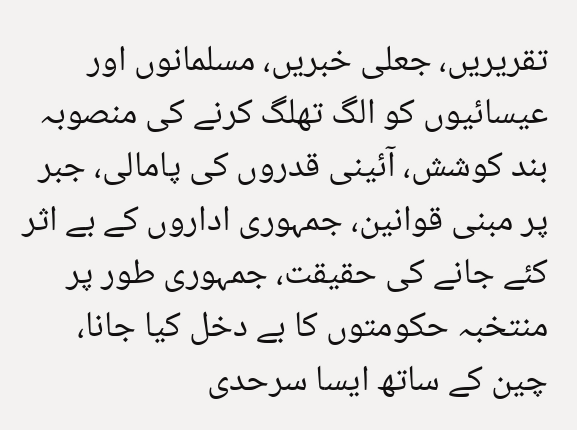تقریریں، جعلی خبریں، مسلمانوں اور عیسائیوں کو الگ تھلگ کرنے کی منصوبہ بند کوشش، آئینی قدروں کی پامالی، جبر پر مبنی قوانین، جمہوری اداروں کے بے اثر کئے جانے کی حقیقت، جمہوری طور پر منتخبہ حکومتوں کا بے دخل کیا جانا، چین کے ساتھ ایسا سرحدی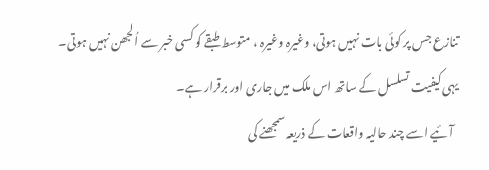تنازع جس پر کوئی بات نہیں ہوتی، وغیرہ وغیرہ ، متوسط طبقے کو کسی خبر سے اُلجھن نہیں ہوتی۔ یہی کیفیت تسلسل کے ساتھ اس ملک میں جاری اور برقرار ہے۔
  آئیے اسے چند حالیہ واقعات کے ذریعہ سمجھنے کی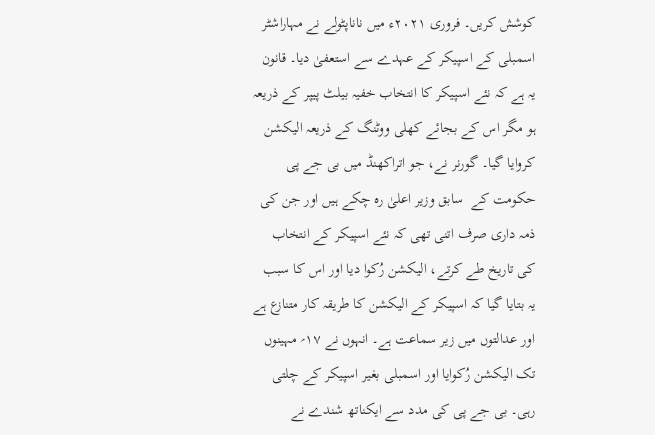کوشش کریں۔ فروری ۲۰۲۱ء میں ناناپٹولے نے مہاراشٹر اسمبلی کے اسپیکر کے عہدے سے استعفیٰ دیا۔ قانون یہ ہے کہ نئے اسپیکر کا انتخاب خفیہ بیلٹ پیپر کے ذریعہ ہو مگر اس کے بجائے کھلی ووٹنگ کے ذریعہ الیکشن کروایا گیا۔ گورنر نے، جو اتراکھنڈ میں بی جے پی حکومت کے  سابق وزیر اعلیٰ رہ چکے ہیں اور جن کی ذمہ داری صرف اتنی تھی کہ نئے اسپیکر کے انتخاب کی تاریخ طے کرتے، الیکشن رُکوا دیا اور اس کا سبب یہ بتایا گیا کہ اسپیکر کے الیکشن کا طریقہ کار متنازع ہے اور عدالتوں میں زیر سماعت ہے۔ انہوں نے ۱۷؍ مہینوں تک الیکشن رُکوایا اور اسمبلی بغیر اسپیکر کے چلتی رہی۔ بی جے پی کی مدد سے ایکناتھ شندے نے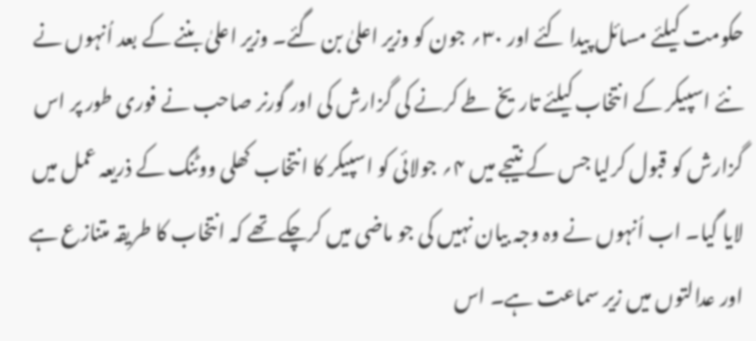حکومت کیلئے مسائل پیدا کئے اور ۳۰؍ جون کو وزیر اعلیٰ بن گئے۔ وزیر اعلیٰ بننے کے بعد اُنہوں نے نئے اسپیکر کے انتخاب کیلئے تاریخ طے کرنے کی گزارش کی اور گورنر صاحب نے فوری طور پر اس گزارش کو قبول کرلیا جس کے نتیجے میں ۴؍ جولائی کو اسپیکر کا انتخاب کھلی ووٹنگ کے ذریعہ عمل میں لایا گیا۔ اب اُنہوں نے وہ وجہ بیان نہیں کی جو ماضی میں کرچکے تھے کہ انتخاب کا طریقہ متنازع ہے اور عدالتوں میں زیر سماعت ہے۔ اس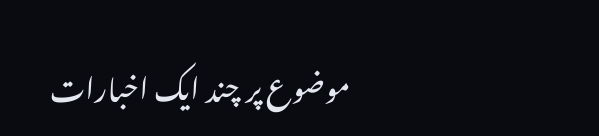موضوع پر چند ایک اخبارات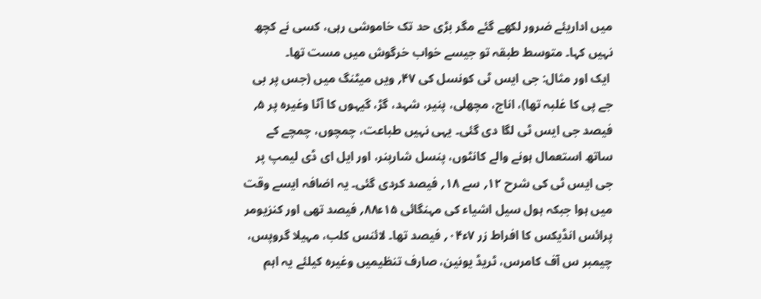میں اداریئے ضرور لکھے گئے مگر بڑی حد تک خاموشی رہی، کسی نے کچھ نہیں کہا۔ متوسط طبقہ تو جیسے خواب خرگوش میں مست تھا۔
 ایک اور مثال: جی ایس ٹی کونسل کی ۴۷؍ ویں میٹنگ میں (جس پر بی جے پی کا غلبہ تھا)، اناج، مچھلی، پنیر، شہد، گڑ، گیہوں کا آٹا وغیرہ پر ۵؍ فیصد جی ایس ٹی لگا دی گئی۔ یہی نہیں طباعت، چمچوں، چمچے کے ساتھ استعمال ہونے والے کانٹوں، پنسل شارپنر، اور ایل ای ڈی لیمپ پر جی ایس ٹی کی شرح ۱۲؍ سے ۱۸؍ فیصد کردی گئی۔ یہ اضافہ ایسے وقت میں ہوا جبکہ ہول سیل اشیاء کی مہنگائی ۱۵ء۸۸؍ فیصد تھی اور کنزیومر پرائس انڈیکس کا افراط زر ۷ء۰۴؍ فیصد تھا۔ لائنس کلب، مہیلا گروپس، چیمبر س آف کامرس، ٹریڈ یونین، صارف تنظیمیں وغیرہ کیلئے یہ اہم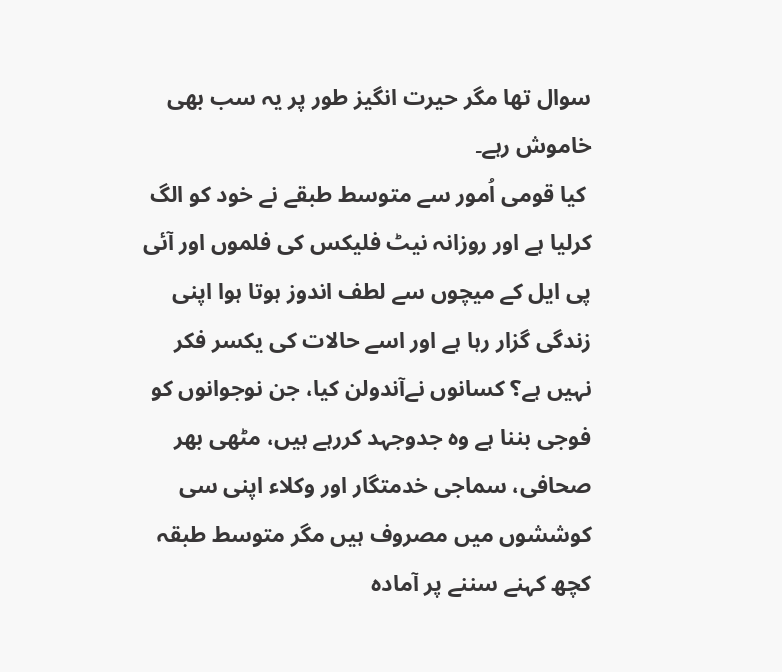سوال تھا مگر حیرت انگیز طور پر یہ سب بھی خاموش رہے۔
 کیا قومی اُمور سے متوسط طبقے نے خود کو الگ کرلیا ہے اور روزانہ نیٹ فلیکس کی فلموں اور آئی پی ایل کے میچوں سے لطف اندوز ہوتا ہوا اپنی زندگی گزار رہا ہے اور اسے حالات کی یکسر فکر نہیں ہے؟ کسانوں نےآندولن کیا، جن نوجوانوں کو فوجی بننا ہے وہ جدوجہد کررہے ہیں، مٹھی بھر صحافی، سماجی خدمتگار اور وکلاء اپنی سی کوششوں میں مصروف ہیں مگر متوسط طبقہ کچھ کہنے سننے پر آمادہ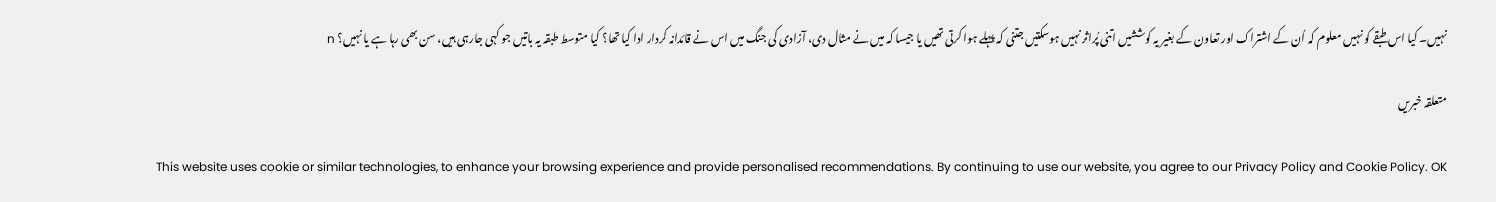نہیں۔ کیا اس طبقے کو نہیں معلوم کہ اُن کے اشتراک اور تعاون کے بغیر یہ کوششیں اتنی پُراثر نہیں ہوسکتیں جتنی کہ پہلے ہوا کرتی تھیں یا جیسا کہ میں نے مثال دی، آزادی کی جنگ میں اس نے قائدانہ کردار ادا کیا تھا؟ کیا متوسط طبقہ یہ باتیں جو کہی جارہی ہیں، سن بھی رہا ہے یا نہیں؟ n

متعلقہ خبریں

This website uses cookie or similar technologies, to enhance your browsing experience and provide personalised recommendations. By continuing to use our website, you agree to our Privacy Policy and Cookie Policy. OK